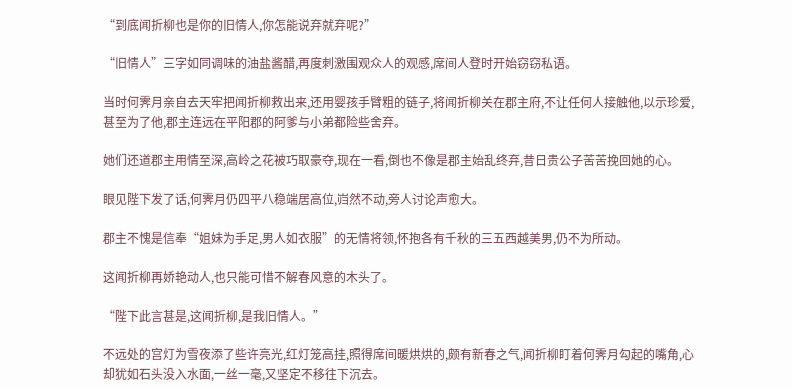“到底闻折柳也是你的旧情人,你怎能说弃就弃呢?”

“旧情人”三字如同调味的油盐酱醋,再度刺激围观众人的观感,席间人登时开始窃窃私语。

当时何霁月亲自去天牢把闻折柳救出来,还用婴孩手臂粗的链子,将闻折柳关在郡主府,不让任何人接触他,以示珍爱,甚至为了他,郡主连远在平阳郡的阿爹与小弟都险些舍弃。

她们还道郡主用情至深,高岭之花被巧取豪夺,现在一看,倒也不像是郡主始乱终弃,昔日贵公子苦苦挽回她的心。

眼见陛下发了话,何霁月仍四平八稳端居高位,岿然不动,旁人讨论声愈大。

郡主不愧是信奉“姐妹为手足,男人如衣服”的无情将领,怀抱各有千秋的三五西越美男,仍不为所动。

这闻折柳再娇艳动人,也只能可惜不解春风意的木头了。

“陛下此言甚是,这闻折柳,是我旧情人。”

不远处的宫灯为雪夜添了些许亮光,红灯笼高挂,照得席间暖烘烘的,颇有新春之气,闻折柳盯着何霁月勾起的嘴角,心却犹如石头没入水面,一丝一毫,又坚定不移往下沉去。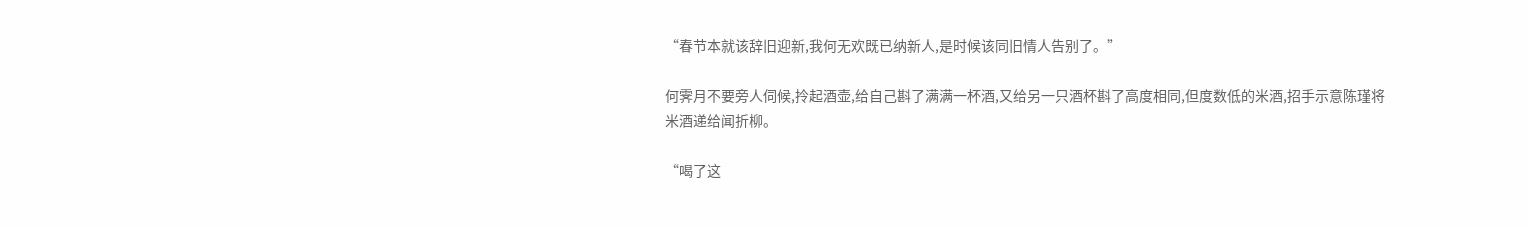“春节本就该辞旧迎新,我何无欢既已纳新人,是时候该同旧情人告别了。”

何霁月不要旁人伺候,拎起酒壶,给自己斟了满满一杯酒,又给另一只酒杯斟了高度相同,但度数低的米酒,招手示意陈瑾将米酒递给闻折柳。

“喝了这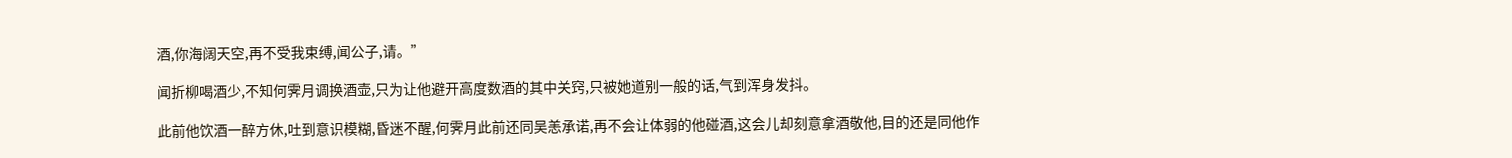酒,你海阔天空,再不受我束缚,闻公子,请。”

闻折柳喝酒少,不知何霁月调换酒壶,只为让他避开高度数酒的其中关窍,只被她道别一般的话,气到浑身发抖。

此前他饮酒一醉方休,吐到意识模糊,昏迷不醒,何霁月此前还同吴恙承诺,再不会让体弱的他碰酒,这会儿却刻意拿酒敬他,目的还是同他作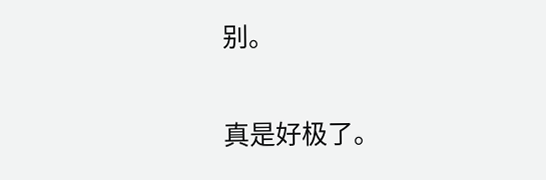别。

真是好极了。